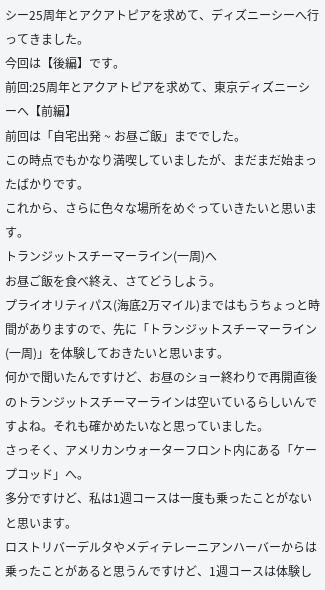シー25周年とアクアトピアを求めて、ディズニーシーへ行ってきました。
今回は【後編】です。
前回:25周年とアクアトピアを求めて、東京ディズニーシーへ【前編】
前回は「自宅出発 ~ お昼ご飯」まででした。
この時点でもかなり満喫していましたが、まだまだ始まったばかりです。
これから、さらに色々な場所をめぐっていきたいと思います。
トランジットスチーマーライン(一周)へ
お昼ご飯を食べ終え、さてどうしよう。
プライオリティパス(海底2万マイル)まではもうちょっと時間がありますので、先に「トランジットスチーマーライン(一周)」を体験しておきたいと思います。
何かで聞いたんですけど、お昼のショー終わりで再開直後のトランジットスチーマーラインは空いているらしいんですよね。それも確かめたいなと思っていました。
さっそく、アメリカンウォーターフロント内にある「ケープコッド」へ。
多分ですけど、私は1週コースは一度も乗ったことがないと思います。
ロストリバーデルタやメディテレーニアンハーバーからは乗ったことがあると思うんですけど、1週コースは体験し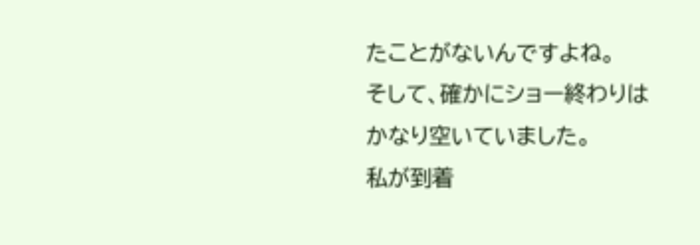たことがないんですよね。
そして、確かにショー終わりはかなり空いていました。
私が到着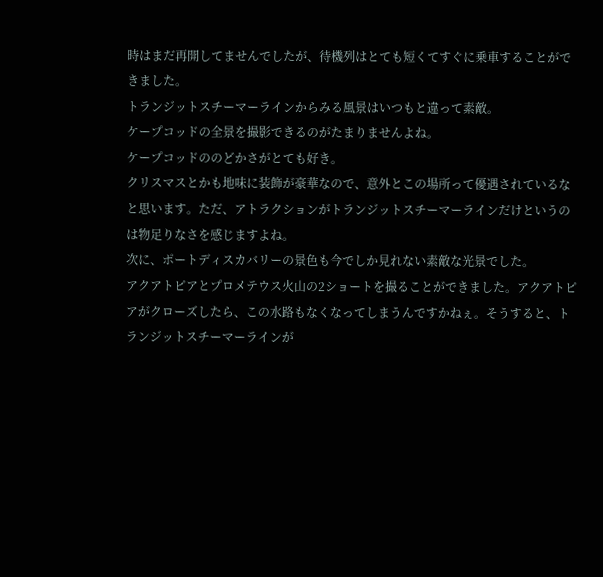時はまだ再開してませんでしたが、待機列はとても短くてすぐに乗車することができました。
トランジットスチーマーラインからみる風景はいつもと違って素敵。
ケープコッドの全景を撮影できるのがたまりませんよね。
ケープコッドののどかさがとても好き。
クリスマスとかも地味に装飾が豪華なので、意外とこの場所って優遇されているなと思います。ただ、アトラクションがトランジットスチーマーラインだけというのは物足りなさを感じますよね。
次に、ポートディスカバリーの景色も今でしか見れない素敵な光景でした。
アクアトピアとプロメテウス火山の2ショートを撮ることができました。アクアトピアがクローズしたら、この水路もなくなってしまうんですかねぇ。そうすると、トランジットスチーマーラインが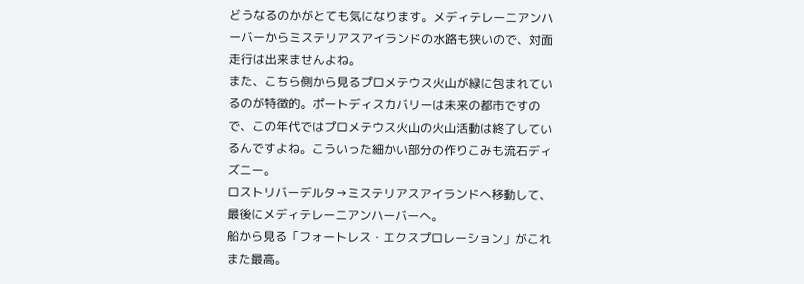どうなるのかがとても気になります。メディテレーニアンハーバーからミステリアスアイランドの水路も狭いので、対面走行は出来ませんよね。
また、こちら側から見るプロメテウス火山が緑に包まれているのが特徴的。ポートディスカバリーは未来の都市ですので、この年代ではプロメテウス火山の火山活動は終了しているんですよね。こういった細かい部分の作りこみも流石ディズニー。
ロストリバーデルタ→ミステリアスアイランドへ移動して、最後にメディテレーニアンハーバーへ。
船から見る「フォートレス・エクスプロレーション」がこれまた最高。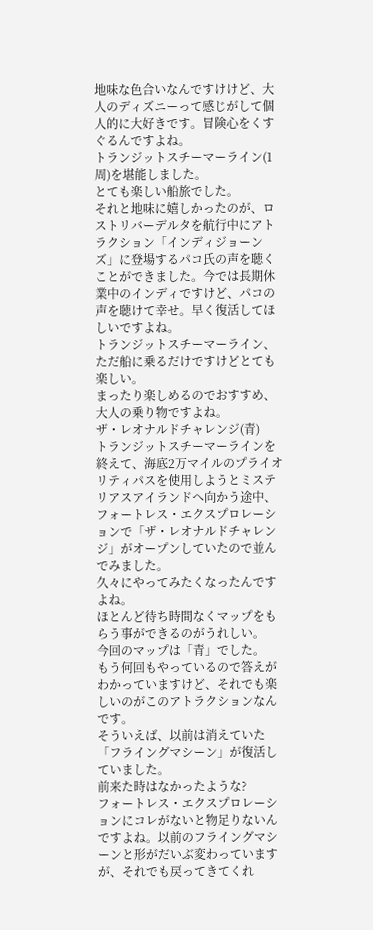地味な色合いなんですけけど、大人のディズニーって感じがして個人的に大好きです。冒険心をくすぐるんですよね。
トランジットスチーマーライン(1周)を堪能しました。
とても楽しい船旅でした。
それと地味に嬉しかったのが、ロストリバーデルタを航行中にアトラクション「インディジョーンズ」に登場するパコ氏の声を聴くことができました。今では長期休業中のインディですけど、パコの声を聴けて幸せ。早く復活してほしいですよね。
トランジットスチーマーライン、ただ船に乗るだけですけどとても楽しい。
まったり楽しめるのでおすすめ、大人の乗り物ですよね。
ザ・レオナルドチャレンジ(青)
トランジットスチーマーラインを終えて、海底2万マイルのプライオリティパスを使用しようとミステリアスアイランドへ向かう途中、フォートレス・エクスプロレーションで「ザ・レオナルドチャレンジ」がオープンしていたので並んでみました。
久々にやってみたくなったんですよね。
ほとんど待ち時間なくマップをもらう事ができるのがうれしい。
今回のマップは「青」でした。
もう何回もやっているので答えがわかっていますけど、それでも楽しいのがこのアトラクションなんです。
そういえば、以前は消えていた「フライングマシーン」が復活していました。
前来た時はなかったような?
フォートレス・エクスプロレーションにコレがないと物足りないんですよね。以前のフライングマシーンと形がだいぶ変わっていますが、それでも戻ってきてくれ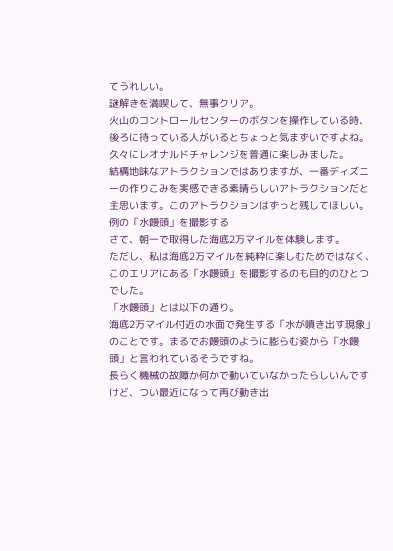てうれしい。
謎解きを満喫して、無事クリア。
火山のコントロールセンターのボタンを操作している時、後ろに待っている人がいるとちょっと気まずいですよね。
久々にレオナルドチャレンジを普通に楽しみました。
結構地味なアトラクションではありますが、一番ディズニーの作りこみを実感できる素晴らしいアトラクションだと主思います。このアトラクションはずっと残してほしい。
例の「水饅頭」を撮影する
さて、朝一で取得した海底2万マイルを体験します。
ただし、私は海底2万マイルを純粋に楽しむためではなく、このエリアにある「水饅頭」を撮影するのも目的のひとつでした。
「水饅頭」とは以下の通り。
海底2万マイル付近の水面で発生する「水が噴き出す現象」のことです。まるでお饅頭のように膨らむ姿から「水饅頭」と言われているそうですね。
長らく機械の故障か何かで動いていなかったらしいんですけど、つい最近になって再び動き出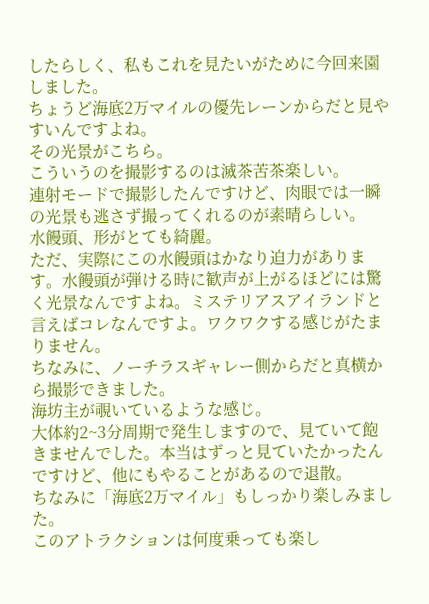したらしく、私もこれを見たいがために今回来園しました。
ちょうど海底2万マイルの優先レーンからだと見やすいんですよね。
その光景がこちら。
こういうのを撮影するのは滅茶苦茶楽しい。
連射モードで撮影したんですけど、肉眼では一瞬の光景も逃さず撮ってくれるのが素晴らしい。
水饅頭、形がとても綺麗。
ただ、実際にこの水饅頭はかなり迫力があります。水饅頭が弾ける時に歓声が上がるほどには驚く光景なんですよね。ミステリアスアイランドと言えばコレなんですよ。ワクワクする感じがたまりません。
ちなみに、ノーチラスギャレー側からだと真横から撮影できました。
海坊主が覗いているような感じ。
大体約2~3分周期で発生しますので、見ていて飽きませんでした。本当はずっと見ていたかったんですけど、他にもやることがあるので退散。
ちなみに「海底2万マイル」もしっかり楽しみました。
このアトラクションは何度乗っても楽し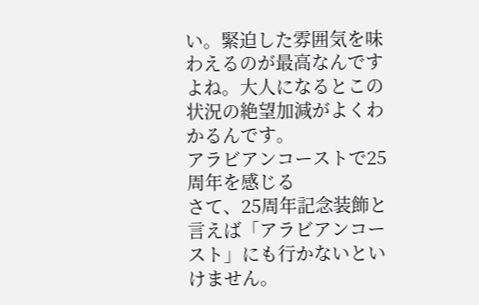い。緊迫した雰囲気を味わえるのが最高なんですよね。大人になるとこの状況の絶望加減がよくわかるんです。
アラビアンコーストで25周年を感じる
さて、25周年記念装飾と言えば「アラビアンコースト」にも行かないといけません。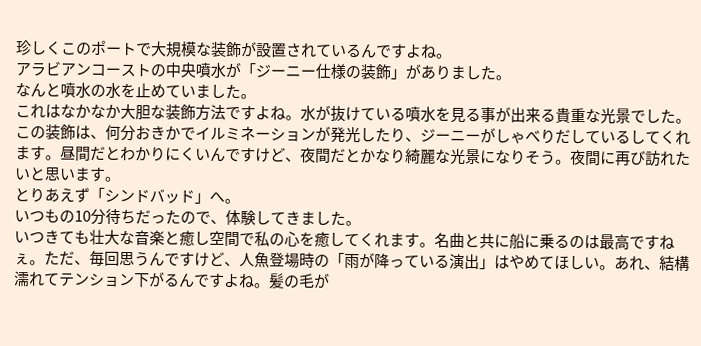珍しくこのポートで大規模な装飾が設置されているんですよね。
アラビアンコーストの中央噴水が「ジーニー仕様の装飾」がありました。
なんと噴水の水を止めていました。
これはなかなか大胆な装飾方法ですよね。水が抜けている噴水を見る事が出来る貴重な光景でした。
この装飾は、何分おきかでイルミネーションが発光したり、ジーニーがしゃべりだしているしてくれます。昼間だとわかりにくいんですけど、夜間だとかなり綺麗な光景になりそう。夜間に再び訪れたいと思います。
とりあえず「シンドバッド」へ。
いつもの10分待ちだったので、体験してきました。
いつきても壮大な音楽と癒し空間で私の心を癒してくれます。名曲と共に船に乗るのは最高ですねぇ。ただ、毎回思うんですけど、人魚登場時の「雨が降っている演出」はやめてほしい。あれ、結構濡れてテンション下がるんですよね。髪の毛が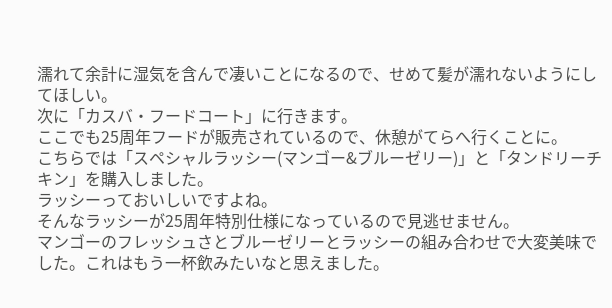濡れて余計に湿気を含んで凄いことになるので、せめて髪が濡れないようにしてほしい。
次に「カスバ・フードコート」に行きます。
ここでも25周年フードが販売されているので、休憩がてらへ行くことに。
こちらでは「スペシャルラッシー(マンゴー&ブルーゼリー)」と「タンドリーチキン」を購入しました。
ラッシーっておいしいですよね。
そんなラッシーが25周年特別仕様になっているので見逃せません。
マンゴーのフレッシュさとブルーゼリーとラッシーの組み合わせで大変美味でした。これはもう一杯飲みたいなと思えました。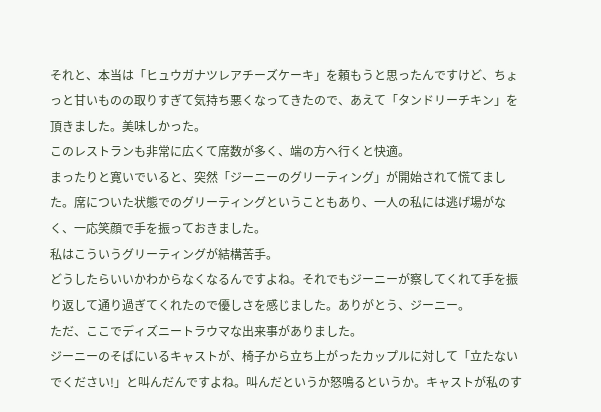それと、本当は「ヒュウガナツレアチーズケーキ」を頼もうと思ったんですけど、ちょっと甘いものの取りすぎて気持ち悪くなってきたので、あえて「タンドリーチキン」を頂きました。美味しかった。
このレストランも非常に広くて席数が多く、端の方へ行くと快適。
まったりと寛いでいると、突然「ジーニーのグリーティング」が開始されて慌てました。席についた状態でのグリーティングということもあり、一人の私には逃げ場がなく、一応笑顔で手を振っておきました。
私はこういうグリーティングが結構苦手。
どうしたらいいかわからなくなるんですよね。それでもジーニーが察してくれて手を振り返して通り過ぎてくれたので優しさを感じました。ありがとう、ジーニー。
ただ、ここでディズニートラウマな出来事がありました。
ジーニーのそばにいるキャストが、椅子から立ち上がったカップルに対して「立たないでください!」と叫んだんですよね。叫んだというか怒鳴るというか。キャストが私のす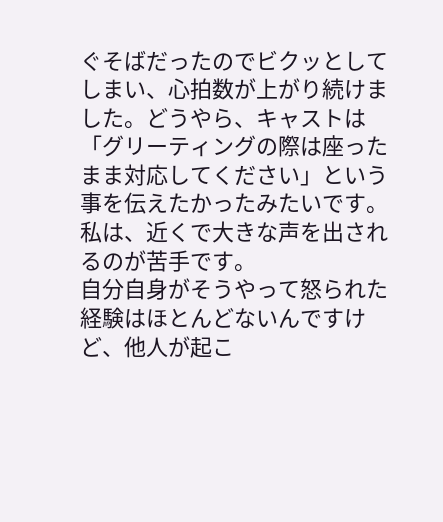ぐそばだったのでビクッとしてしまい、心拍数が上がり続けました。どうやら、キャストは「グリーティングの際は座ったまま対応してください」という事を伝えたかったみたいです。
私は、近くで大きな声を出されるのが苦手です。
自分自身がそうやって怒られた経験はほとんどないんですけど、他人が起こ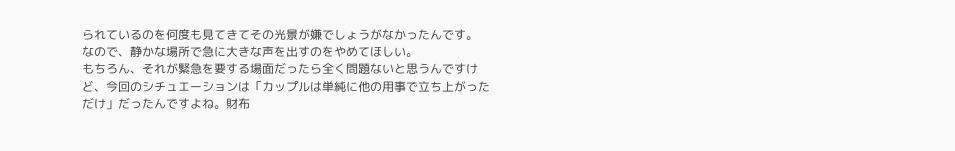られているのを何度も見てきてその光景が嫌でしょうがなかったんです。
なので、静かな場所で急に大きな声を出すのをやめてほしい。
もちろん、それが緊急を要する場面だったら全く問題ないと思うんですけど、今回のシチュエーションは「カップルは単純に他の用事で立ち上がっただけ」だったんですよね。財布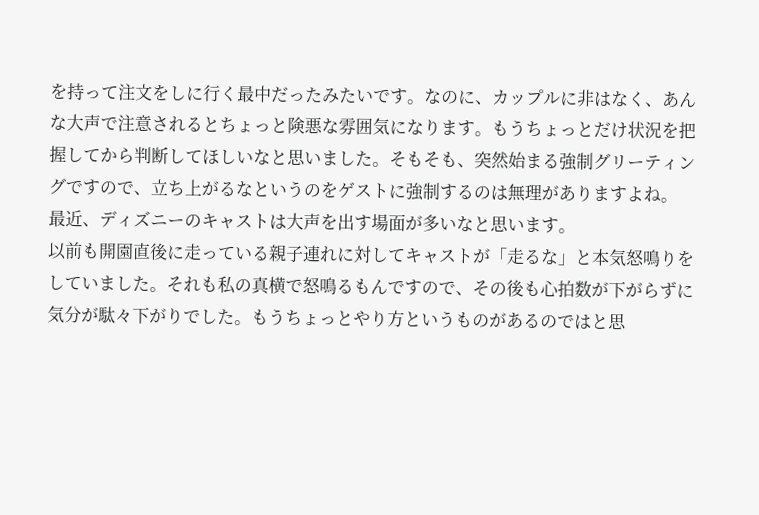を持って注文をしに行く最中だったみたいです。なのに、カップルに非はなく、あんな大声で注意されるとちょっと険悪な雰囲気になります。もうちょっとだけ状況を把握してから判断してほしいなと思いました。そもそも、突然始まる強制グリーティングですので、立ち上がるなというのをゲストに強制するのは無理がありますよね。
最近、ディズニーのキャストは大声を出す場面が多いなと思います。
以前も開園直後に走っている親子連れに対してキャストが「走るな」と本気怒鳴りをしていました。それも私の真横で怒鳴るもんですので、その後も心拍数が下がらずに気分が駄々下がりでした。もうちょっとやり方というものがあるのではと思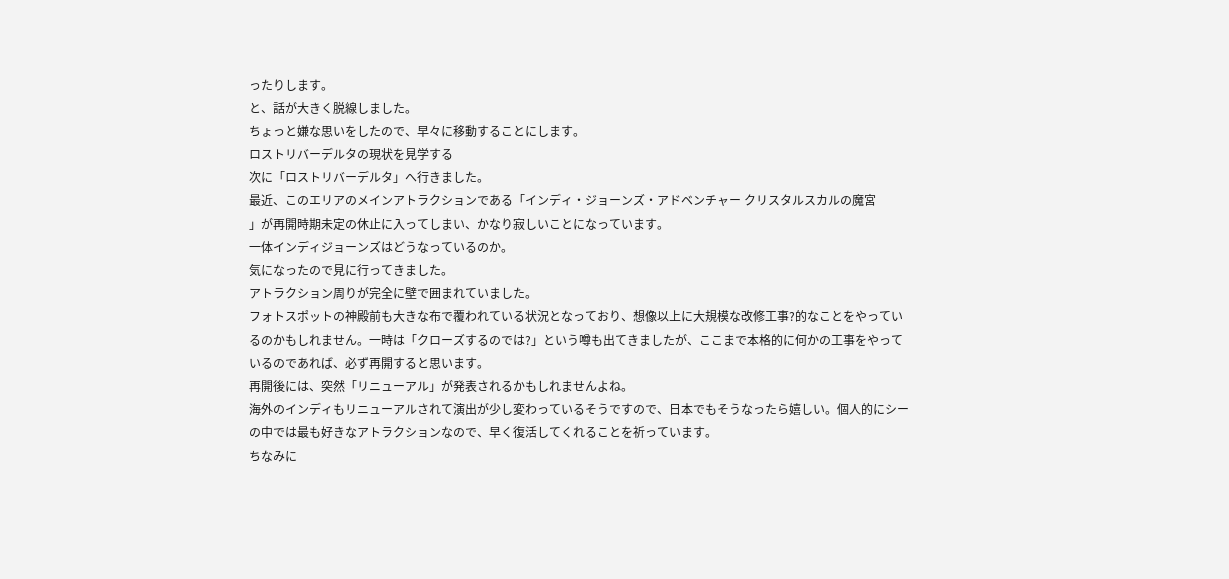ったりします。
と、話が大きく脱線しました。
ちょっと嫌な思いをしたので、早々に移動することにします。
ロストリバーデルタの現状を見学する
次に「ロストリバーデルタ」へ行きました。
最近、このエリアのメインアトラクションである「インディ・ジョーンズ・アドベンチャー クリスタルスカルの魔宮
」が再開時期未定の休止に入ってしまい、かなり寂しいことになっています。
一体インディジョーンズはどうなっているのか。
気になったので見に行ってきました。
アトラクション周りが完全に壁で囲まれていました。
フォトスポットの神殿前も大きな布で覆われている状況となっており、想像以上に大規模な改修工事?的なことをやっているのかもしれません。一時は「クローズするのでは?」という噂も出てきましたが、ここまで本格的に何かの工事をやっているのであれば、必ず再開すると思います。
再開後には、突然「リニューアル」が発表されるかもしれませんよね。
海外のインディもリニューアルされて演出が少し変わっているそうですので、日本でもそうなったら嬉しい。個人的にシーの中では最も好きなアトラクションなので、早く復活してくれることを祈っています。
ちなみに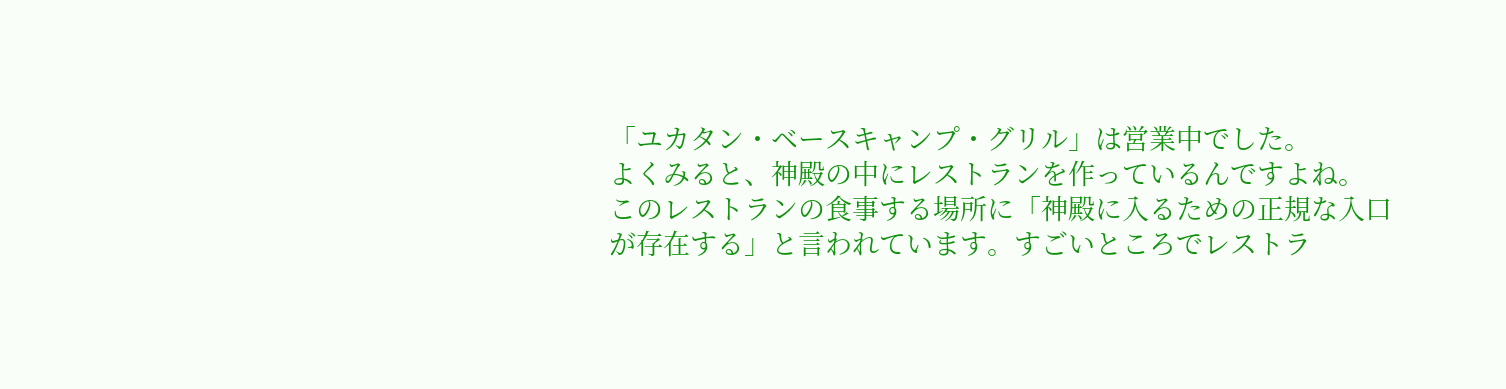「ユカタン・ベースキャンプ・グリル」は営業中でした。
よくみると、神殿の中にレストランを作っているんですよね。
このレストランの食事する場所に「神殿に入るための正規な入口が存在する」と言われています。すごいところでレストラ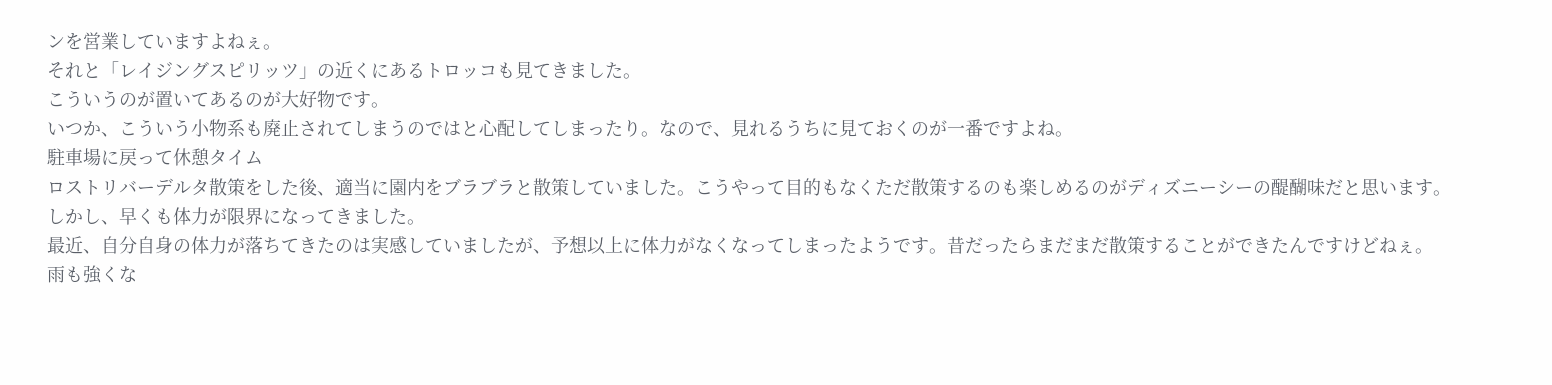ンを営業していますよねぇ。
それと「レイジングスピリッツ」の近くにあるトロッコも見てきました。
こういうのが置いてあるのが大好物です。
いつか、こういう小物系も廃止されてしまうのではと心配してしまったり。なので、見れるうちに見ておくのが一番ですよね。
駐車場に戻って休憩タイム
ロストリバーデルタ散策をした後、適当に園内をブラブラと散策していました。こうやって目的もなくただ散策するのも楽しめるのがディズニーシーの醍醐味だと思います。
しかし、早くも体力が限界になってきました。
最近、自分自身の体力が落ちてきたのは実感していましたが、予想以上に体力がなくなってしまったようです。昔だったらまだまだ散策することができたんですけどねぇ。
雨も強くな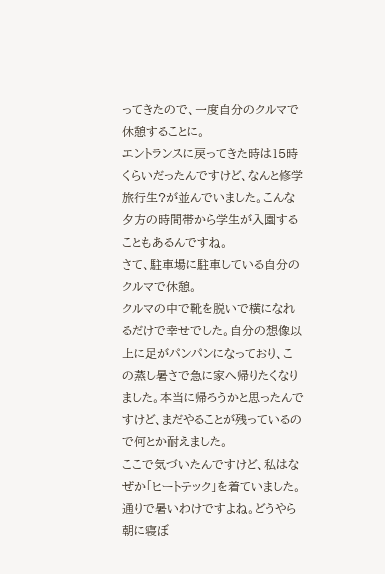ってきたので、一度自分のクルマで休憩することに。
エントランスに戻ってきた時は15時くらいだったんですけど、なんと修学旅行生?が並んでいました。こんな夕方の時間帯から学生が入園することもあるんですね。
さて、駐車場に駐車している自分のクルマで休憩。
クルマの中で靴を脱いで横になれるだけで幸せでした。自分の想像以上に足がパンパンになっており、この蒸し暑さで急に家へ帰りたくなりました。本当に帰ろうかと思ったんですけど、まだやることが残っているので何とか耐えました。
ここで気づいたんですけど、私はなぜか「ヒートテック」を着ていました。通りで暑いわけですよね。どうやら朝に寝ぼ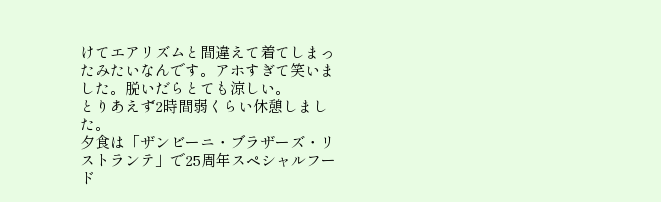けてエアリズムと間違えて着てしまったみたいなんです。アホすぎて笑いました。脱いだらとても涼しい。
とりあえず2時間弱くらい休憩しました。
夕食は「ザンビーニ・ブラザーズ・リストランテ」で25周年スペシャルフード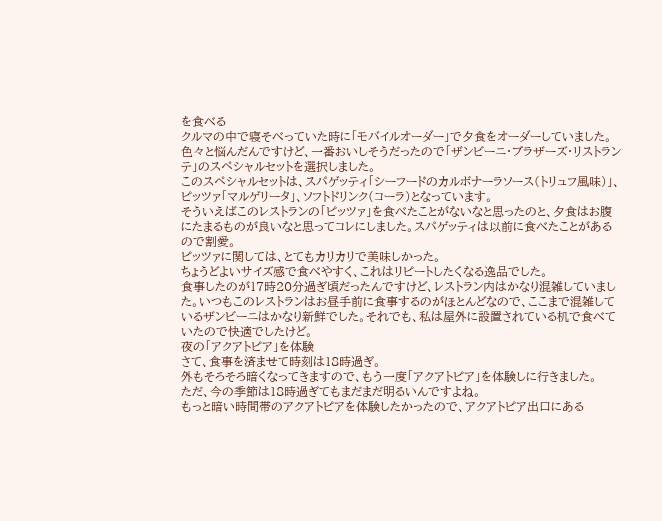を食べる
クルマの中で寝そべっていた時に「モバイルオーダー」で夕食をオーダーしていました。
色々と悩んだんですけど、一番おいしそうだったので「ザンビーニ・ブラザーズ・リストランテ」のスペシャルセットを選択しました。
このスペシャルセットは、スパゲッティ「シーフードのカルボナーラソース(トリュフ風味)」、ピッツァ「マルゲリータ」、ソフトドリンク(コーラ)となっています。
そういえばこのレストランの「ピッツァ」を食べたことがないなと思ったのと、夕食はお腹にたまるものが良いなと思ってコレにしました。スパゲッティは以前に食べたことがあるので割愛。
ピッツァに関しては、とてもカリカリで美味しかった。
ちょうどよいサイズ感で食べやすく、これはリピートしたくなる逸品でした。
食事したのが17時20分過ぎ頃だったんですけど、レストラン内はかなり混雑していました。いつもこのレストランはお昼手前に食事するのがほとんどなので、ここまで混雑しているザンビーニはかなり新鮮でした。それでも、私は屋外に設置されている机で食べていたので快適でしたけど。
夜の「アクアトピア」を体験
さて、食事を済ませて時刻は18時過ぎ。
外もそろそろ暗くなってきますので、もう一度「アクアトピア」を体験しに行きました。
ただ、今の季節は18時過ぎてもまだまだ明るいんですよね。
もっと暗い時間帯のアクアトピアを体験したかったので、アクアトピア出口にある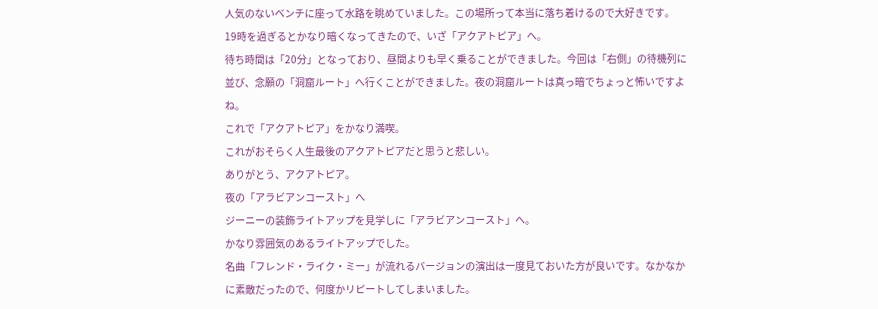人気のないベンチに座って水路を眺めていました。この場所って本当に落ち着けるので大好きです。
19時を過ぎるとかなり暗くなってきたので、いざ「アクアトピア」へ。
待ち時間は「20分」となっており、昼間よりも早く乗ることができました。今回は「右側」の待機列に並び、念願の「洞窟ルート」へ行くことができました。夜の洞窟ルートは真っ暗でちょっと怖いですよね。
これで「アクアトピア」をかなり満喫。
これがおそらく人生最後のアクアトピアだと思うと悲しい。
ありがとう、アクアトピア。
夜の「アラビアンコースト」へ
ジーニーの装飾ライトアップを見学しに「アラビアンコースト」へ。
かなり雰囲気のあるライトアップでした。
名曲「フレンド・ライク・ミー」が流れるバージョンの演出は一度見ておいた方が良いです。なかなかに素敵だったので、何度かリピートしてしまいました。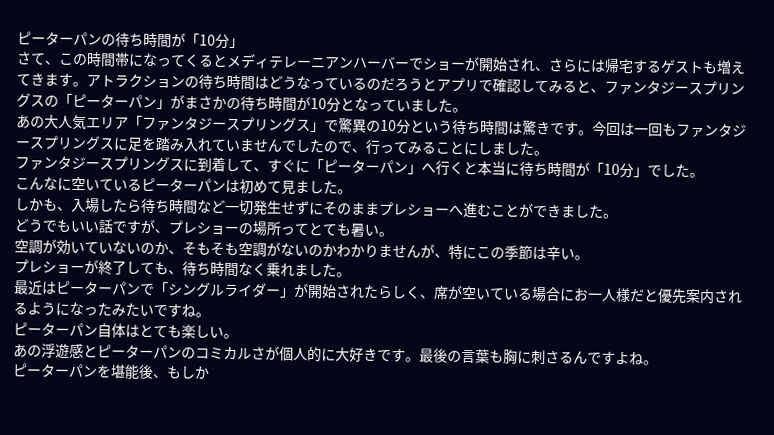ピーターパンの待ち時間が「10分」
さて、この時間帯になってくるとメディテレーニアンハーバーでショーが開始され、さらには帰宅するゲストも増えてきます。アトラクションの待ち時間はどうなっているのだろうとアプリで確認してみると、ファンタジースプリングスの「ピーターパン」がまさかの待ち時間が10分となっていました。
あの大人気エリア「ファンタジースプリングス」で驚異の10分という待ち時間は驚きです。今回は一回もファンタジースプリングスに足を踏み入れていませんでしたので、行ってみることにしました。
ファンタジースプリングスに到着して、すぐに「ピーターパン」へ行くと本当に待ち時間が「10分」でした。
こんなに空いているピーターパンは初めて見ました。
しかも、入場したら待ち時間など一切発生せずにそのままプレショーへ進むことができました。
どうでもいい話ですが、プレショーの場所ってとても暑い。
空調が効いていないのか、そもそも空調がないのかわかりませんが、特にこの季節は辛い。
プレショーが終了しても、待ち時間なく乗れました。
最近はピーターパンで「シングルライダー」が開始されたらしく、席が空いている場合にお一人様だと優先案内されるようになったみたいですね。
ピーターパン自体はとても楽しい。
あの浮遊感とピーターパンのコミカルさが個人的に大好きです。最後の言葉も胸に刺さるんですよね。
ピーターパンを堪能後、もしか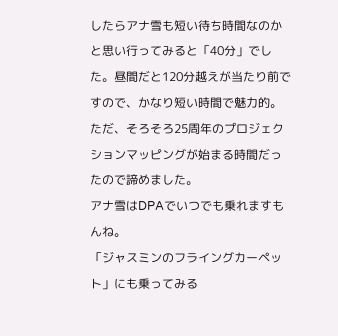したらアナ雪も短い待ち時間なのかと思い行ってみると「40分」でした。昼間だと120分越えが当たり前ですので、かなり短い時間で魅力的。ただ、そろそろ25周年のプロジェクションマッピングが始まる時間だったので諦めました。
アナ雪はDPAでいつでも乗れますもんね。
「ジャスミンのフライングカーペット」にも乗ってみる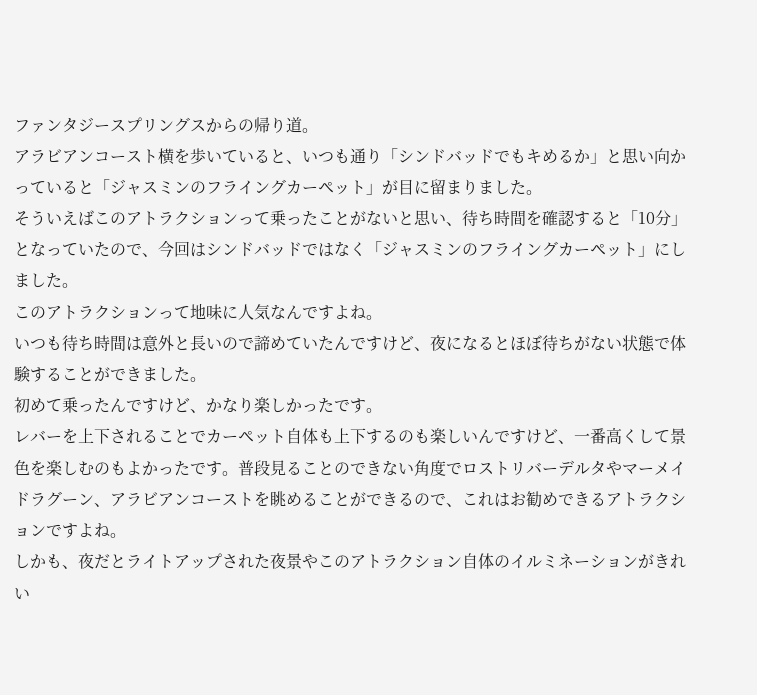ファンタジースプリングスからの帰り道。
アラビアンコースト横を歩いていると、いつも通り「シンドバッドでもキめるか」と思い向かっていると「ジャスミンのフライングカーペット」が目に留まりました。
そういえばこのアトラクションって乗ったことがないと思い、待ち時間を確認すると「10分」となっていたので、今回はシンドバッドではなく「ジャスミンのフライングカーペット」にしました。
このアトラクションって地味に人気なんですよね。
いつも待ち時間は意外と長いので諦めていたんですけど、夜になるとほぼ待ちがない状態で体験することができました。
初めて乗ったんですけど、かなり楽しかったです。
レバーを上下されることでカーペット自体も上下するのも楽しいんですけど、一番高くして景色を楽しむのもよかったです。普段見ることのできない角度でロストリバーデルタやマーメイドラグーン、アラビアンコーストを眺めることができるので、これはお勧めできるアトラクションですよね。
しかも、夜だとライトアップされた夜景やこのアトラクション自体のイルミネーションがきれい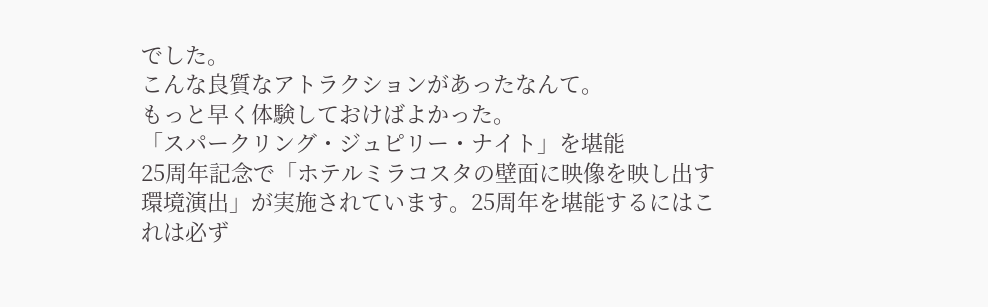でした。
こんな良質なアトラクションがあったなんて。
もっと早く体験しておけばよかった。
「スパークリング・ジュピリー・ナイト」を堪能
25周年記念で「ホテルミラコスタの壁面に映像を映し出す環境演出」が実施されています。25周年を堪能するにはこれは必ず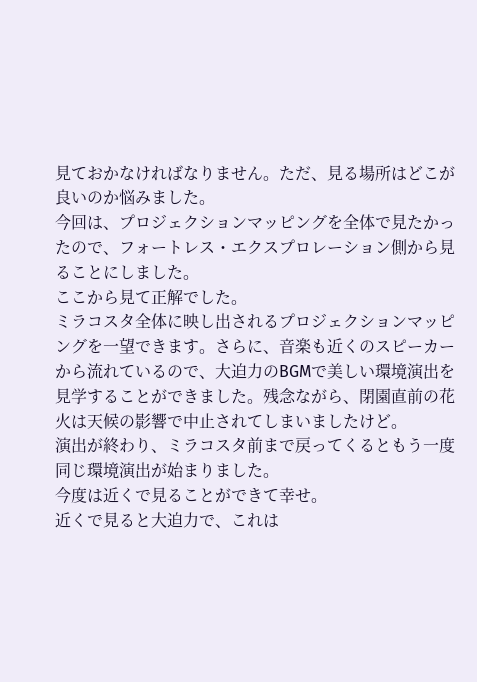見ておかなければなりません。ただ、見る場所はどこが良いのか悩みました。
今回は、プロジェクションマッピングを全体で見たかったので、フォートレス・エクスプロレーション側から見ることにしました。
ここから見て正解でした。
ミラコスタ全体に映し出されるプロジェクションマッピングを一望できます。さらに、音楽も近くのスピーカーから流れているので、大迫力のBGMで美しい環境演出を見学することができました。残念ながら、閉園直前の花火は天候の影響で中止されてしまいましたけど。
演出が終わり、ミラコスタ前まで戻ってくるともう一度同じ環境演出が始まりました。
今度は近くで見ることができて幸せ。
近くで見ると大迫力で、これは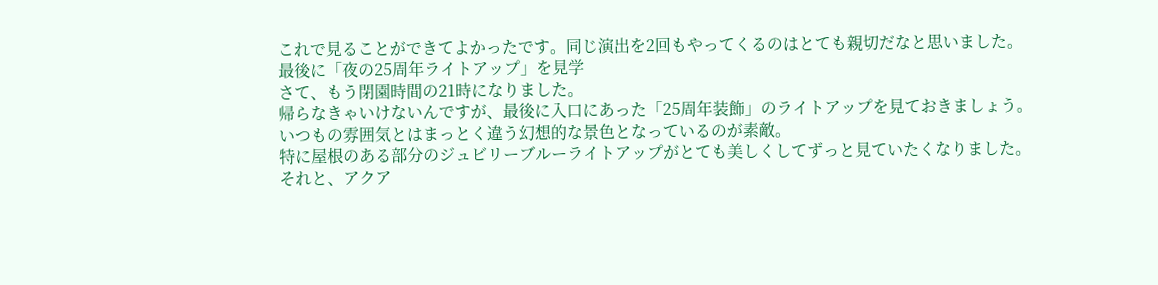これで見ることができてよかったです。同じ演出を2回もやってくるのはとても親切だなと思いました。
最後に「夜の25周年ライトアップ」を見学
さて、もう閉園時間の21時になりました。
帰らなきゃいけないんですが、最後に入口にあった「25周年装飾」のライトアップを見ておきましょう。
いつもの雰囲気とはまっとく違う幻想的な景色となっているのが素敵。
特に屋根のある部分のジュビリーブルーライトアップがとても美しくしてずっと見ていたくなりました。
それと、アクア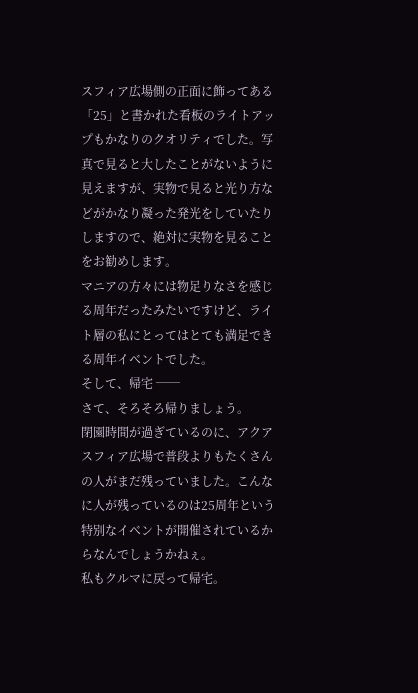スフィア広場側の正面に飾ってある「25」と書かれた看板のライトアップもかなりのクオリティでした。写真で見ると大したことがないように見えますが、実物で見ると光り方などがかなり凝った発光をしていたりしますので、絶対に実物を見ることをお勧めします。
マニアの方々には物足りなさを感じる周年だったみたいですけど、ライト層の私にとってはとても満足できる周年イベントでした。
そして、帰宅 ──
さて、そろそろ帰りましょう。
閉園時間が過ぎているのに、アクアスフィア広場で普段よりもたくさんの人がまだ残っていました。こんなに人が残っているのは25周年という特別なイベントが開催されているからなんでしょうかねぇ。
私もクルマに戻って帰宅。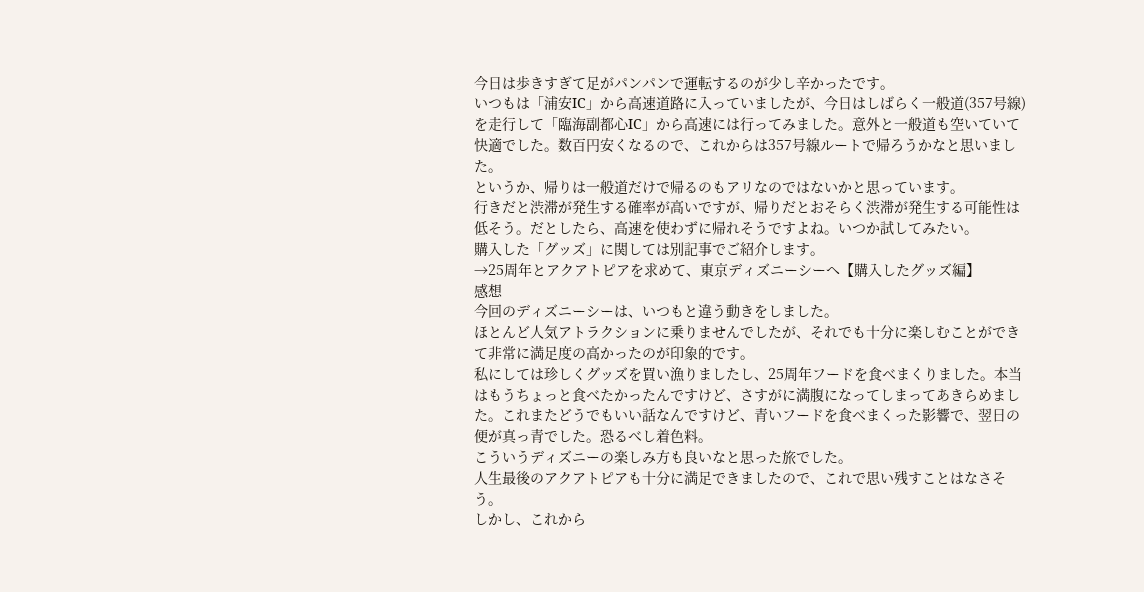今日は歩きすぎて足がパンパンで運転するのが少し辛かったです。
いつもは「浦安IC」から高速道路に入っていましたが、今日はしばらく一般道(357号線)を走行して「臨海副都心IC」から高速には行ってみました。意外と一般道も空いていて快適でした。数百円安くなるので、これからは357号線ルートで帰ろうかなと思いました。
というか、帰りは一般道だけで帰るのもアリなのではないかと思っています。
行きだと渋滞が発生する確率が高いですが、帰りだとおそらく渋滞が発生する可能性は低そう。だとしたら、高速を使わずに帰れそうですよね。いつか試してみたい。
購入した「グッズ」に関しては別記事でご紹介します。
→25周年とアクアトピアを求めて、東京ディズニーシーへ【購入したグッズ編】
感想
今回のディズニーシーは、いつもと違う動きをしました。
ほとんど人気アトラクションに乗りませんでしたが、それでも十分に楽しむことができて非常に満足度の高かったのが印象的です。
私にしては珍しくグッズを買い漁りましたし、25周年フードを食べまくりました。本当はもうちょっと食べたかったんですけど、さすがに満腹になってしまってあきらめました。これまたどうでもいい話なんですけど、青いフードを食べまくった影響で、翌日の便が真っ青でした。恐るべし着色料。
こういうディズニーの楽しみ方も良いなと思った旅でした。
人生最後のアクアトピアも十分に満足できましたので、これで思い残すことはなさそう。
しかし、これから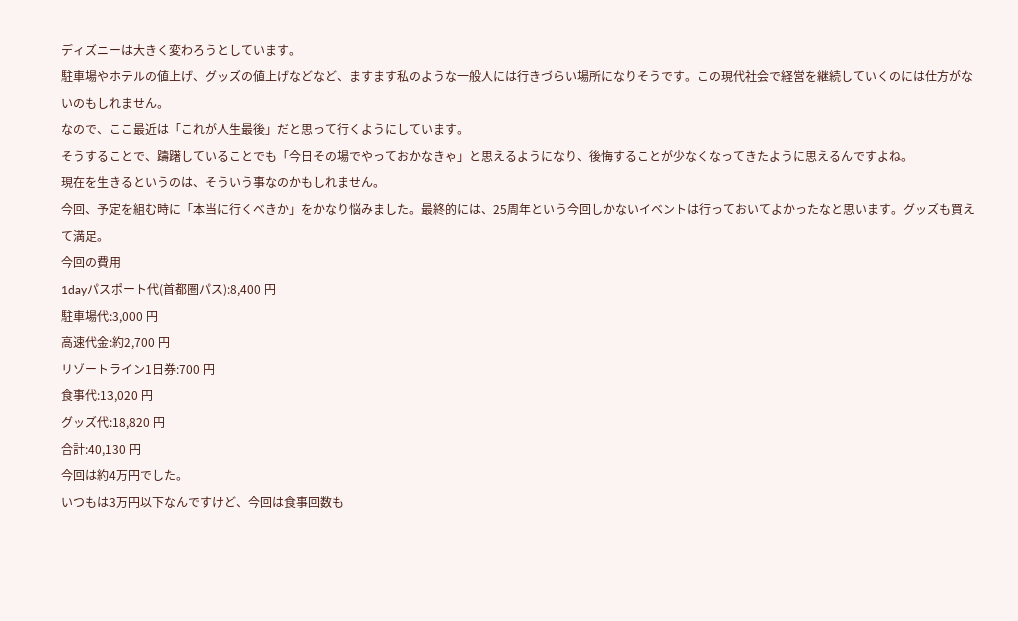ディズニーは大きく変わろうとしています。
駐車場やホテルの値上げ、グッズの値上げなどなど、ますます私のような一般人には行きづらい場所になりそうです。この現代社会で経営を継続していくのには仕方がないのもしれません。
なので、ここ最近は「これが人生最後」だと思って行くようにしています。
そうすることで、躊躇していることでも「今日その場でやっておかなきゃ」と思えるようになり、後悔することが少なくなってきたように思えるんですよね。
現在を生きるというのは、そういう事なのかもしれません。
今回、予定を組む時に「本当に行くべきか」をかなり悩みました。最終的には、25周年という今回しかないイベントは行っておいてよかったなと思います。グッズも買えて満足。
今回の費用
1dayパスポート代(首都圏パス):8,400 円
駐車場代:3,000 円
高速代金:約2,700 円
リゾートライン1日券:700 円
食事代:13,020 円
グッズ代:18,820 円
合計:40,130 円
今回は約4万円でした。
いつもは3万円以下なんですけど、今回は食事回数も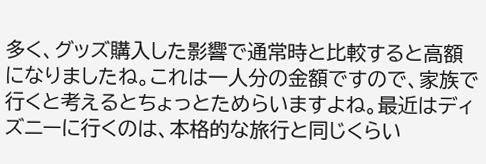多く、グッズ購入した影響で通常時と比較すると高額になりましたね。これは一人分の金額ですので、家族で行くと考えるとちょっとためらいますよね。最近はディズニーに行くのは、本格的な旅行と同じくらい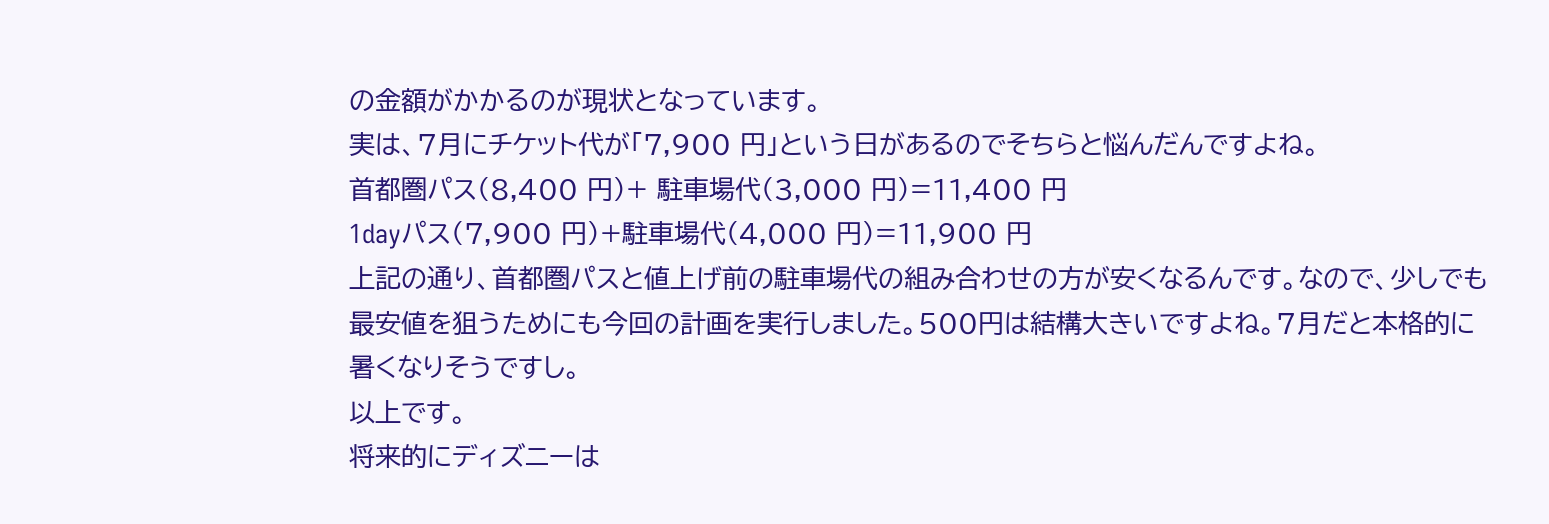の金額がかかるのが現状となっています。
実は、7月にチケット代が「7,900 円」という日があるのでそちらと悩んだんですよね。
首都圏パス(8,400 円)+ 駐車場代(3,000 円)=11,400 円
1dayパス(7,900 円)+駐車場代(4,000 円)=11,900 円
上記の通り、首都圏パスと値上げ前の駐車場代の組み合わせの方が安くなるんです。なので、少しでも最安値を狙うためにも今回の計画を実行しました。500円は結構大きいですよね。7月だと本格的に暑くなりそうですし。
以上です。
将来的にディズニーは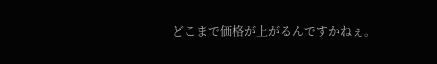どこまで価格が上がるんですかねぇ。